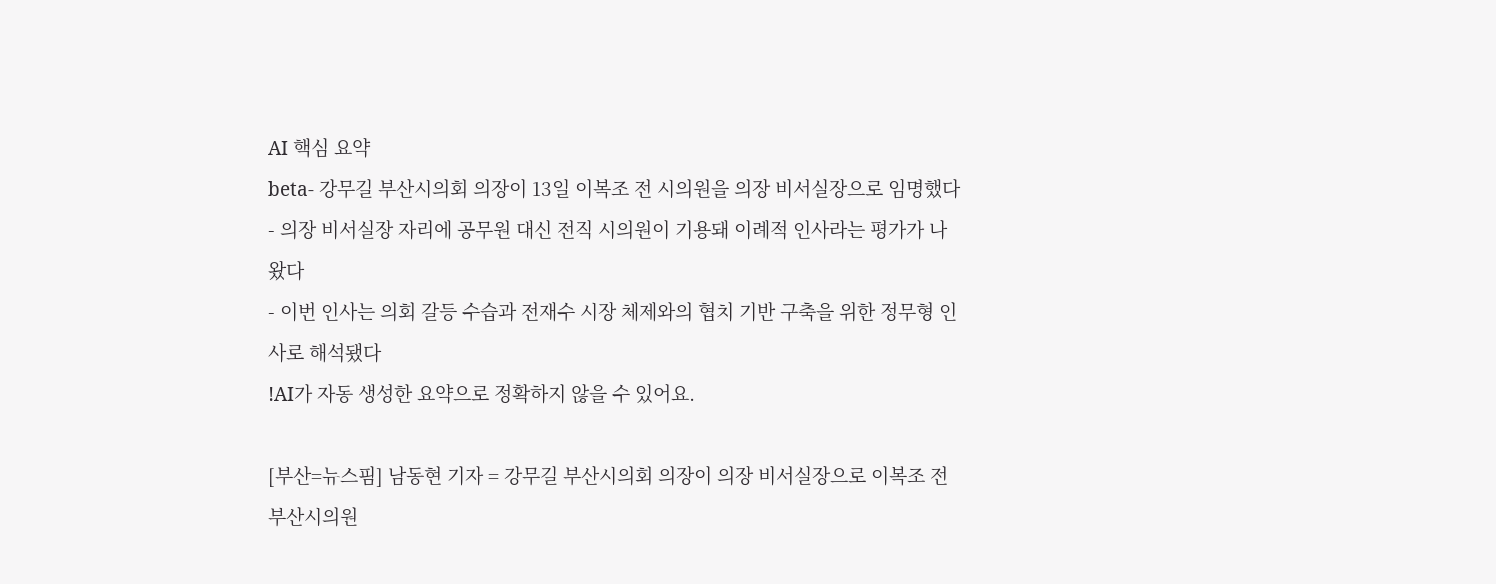AI 핵심 요약
beta- 강무길 부산시의회 의장이 13일 이복조 전 시의원을 의장 비서실장으로 임명했다
- 의장 비서실장 자리에 공무원 대신 전직 시의원이 기용돼 이례적 인사라는 평가가 나왔다
- 이번 인사는 의회 갈등 수습과 전재수 시장 체제와의 협치 기반 구축을 위한 정무형 인사로 해석됐다
!AI가 자동 생성한 요약으로 정확하지 않을 수 있어요.

[부산=뉴스핌] 남동현 기자 = 강무길 부산시의회 의장이 의장 비서실장으로 이복조 전 부산시의원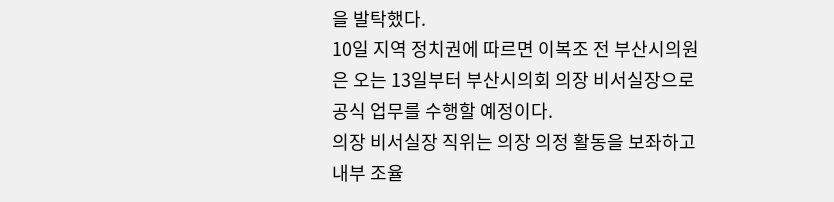을 발탁했다.
10일 지역 정치권에 따르면 이복조 전 부산시의원은 오는 13일부터 부산시의회 의장 비서실장으로 공식 업무를 수행할 예정이다.
의장 비서실장 직위는 의장 의정 활동을 보좌하고 내부 조율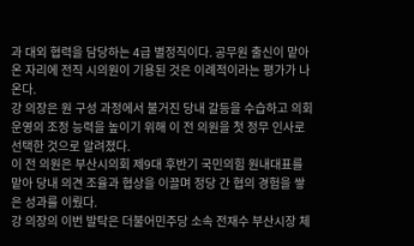과 대외 협력을 담당하는 4급 별정직이다. 공무원 출신이 맡아온 자리에 전직 시의원이 기용된 것은 이례적이라는 평가가 나온다.
강 의장은 원 구성 과정에서 불거진 당내 갈등을 수습하고 의회 운영의 조정 능력을 높이기 위해 이 전 의원을 첫 정무 인사로 선택한 것으로 알려졌다.
이 전 의원은 부산시의회 제9대 후반기 국민의힘 원내대표를 맡아 당내 의견 조율과 협상을 이끌며 정당 간 협의 경험을 쌓은 성과를 이뤘다.
강 의장의 이번 발탁은 더불어민주당 소속 전재수 부산시장 체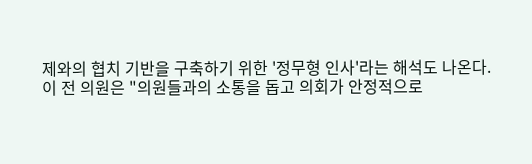제와의 협치 기반을 구축하기 위한 '정무형 인사'라는 해석도 나온다.
이 전 의원은 "의원들과의 소통을 돕고 의회가 안정적으로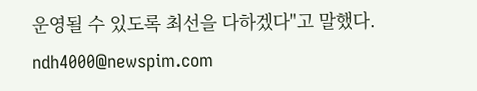운영될 수 있도록 최선을 다하겠다"고 말했다.
ndh4000@newspim.com